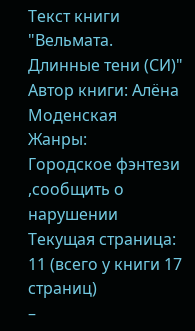Текст книги "Вельмата. Длинные тени (СИ)"
Автор книги: Алёна Моденская
Жанры:
Городское фэнтези
,сообщить о нарушении
Текущая страница: 11 (всего у книги 17 страниц)
–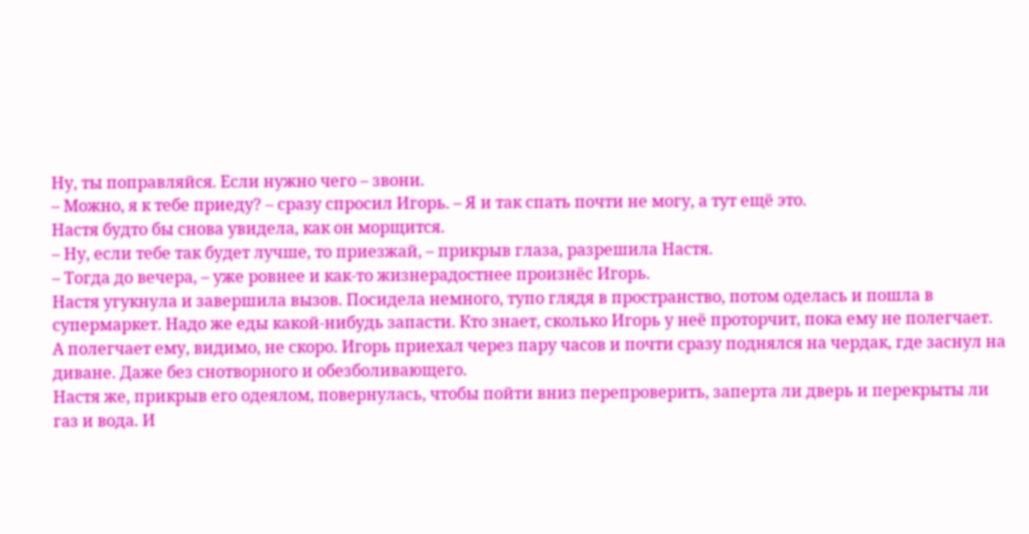Ну, ты поправляйся. Если нужно чего – звони.
– Можно, я к тебе приеду? – сразу спросил Игорь. – Я и так спать почти не могу, а тут ещё это.
Настя будто бы снова увидела, как он морщится.
– Ну, если тебе так будет лучше, то приезжай, – прикрыв глаза, разрешила Настя.
– Тогда до вечера, – уже ровнее и как-то жизнерадостнее произнёс Игорь.
Настя угукнула и завершила вызов. Посидела немного, тупо глядя в пространство, потом оделась и пошла в супермаркет. Надо же еды какой-нибудь запасти. Кто знает, сколько Игорь у неё проторчит, пока ему не полегчает.
А полегчает ему, видимо, не скоро. Игорь приехал через пару часов и почти сразу поднялся на чердак, где заснул на диване. Даже без снотворного и обезболивающего.
Настя же, прикрыв его одеялом, повернулась, чтобы пойти вниз перепроверить, заперта ли дверь и перекрыты ли газ и вода. И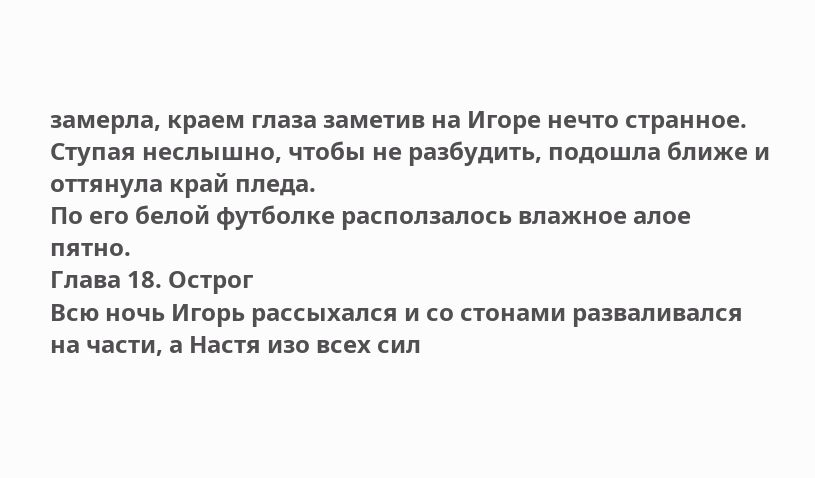замерла, краем глаза заметив на Игоре нечто странное. Ступая неслышно, чтобы не разбудить, подошла ближе и оттянула край пледа.
По его белой футболке расползалось влажное алое пятно.
Глава 18. Острог
Всю ночь Игорь рассыхался и со стонами разваливался на части, а Настя изо всех сил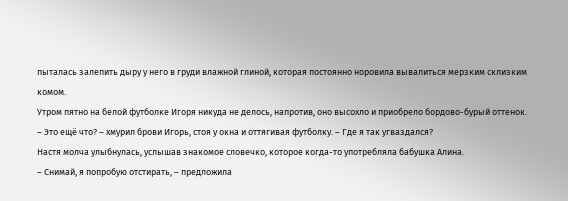пыталась залепить дыру у него в груди влажной глиной, которая постоянно норовила вывалиться мерзким склизким комом.
Утром пятно на белой футболке Игоря никуда не делось, напротив, оно высохло и приобрело бордово-бурый оттенок.
– Это ещё что? – хмурил брови Игорь, стоя у окна и оттягивая футболку. – Где я так угваздался?
Настя молча улыбнулась, услышав знакомое словечко, которое когда-то употребляла бабушка Алина.
– Снимай, я попробую отстирать, – предложила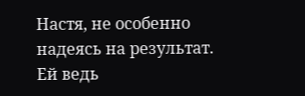Настя, не особенно надеясь на результат. Ей ведь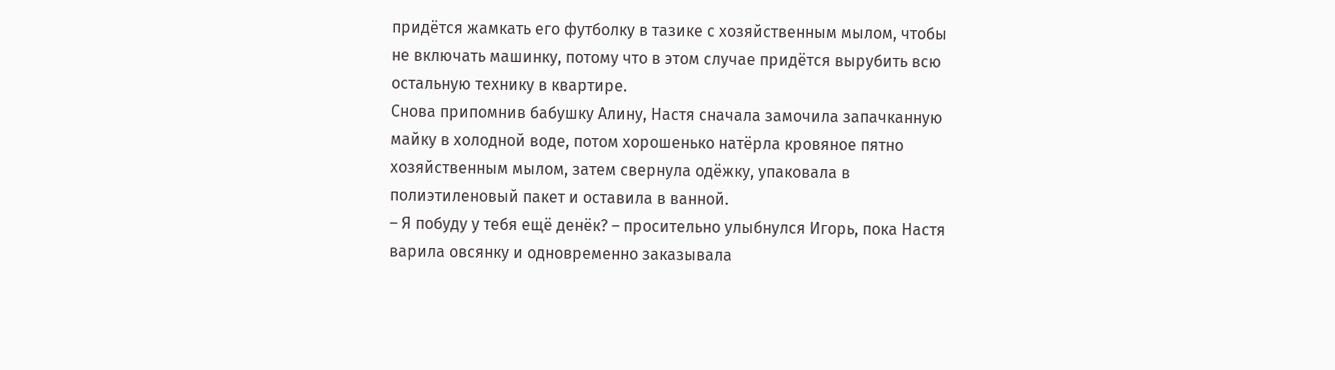придётся жамкать его футболку в тазике с хозяйственным мылом, чтобы не включать машинку, потому что в этом случае придётся вырубить всю остальную технику в квартире.
Снова припомнив бабушку Алину, Настя сначала замочила запачканную майку в холодной воде, потом хорошенько натёрла кровяное пятно хозяйственным мылом, затем свернула одёжку, упаковала в полиэтиленовый пакет и оставила в ванной.
– Я побуду у тебя ещё денёк? – просительно улыбнулся Игорь, пока Настя варила овсянку и одновременно заказывала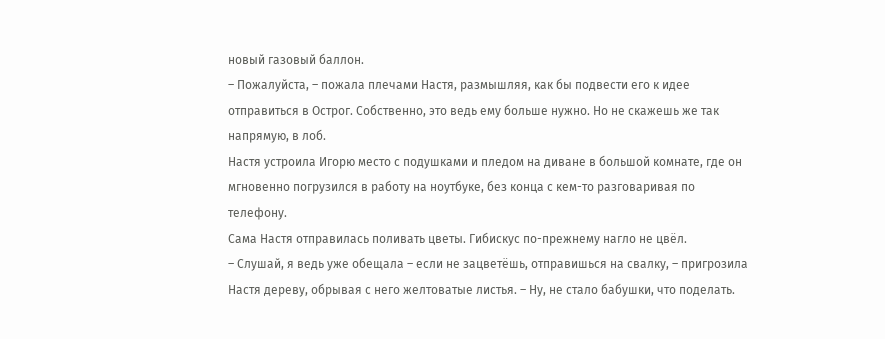новый газовый баллон.
– Пожалуйста, – пожала плечами Настя, размышляя, как бы подвести его к идее отправиться в Острог. Собственно, это ведь ему больше нужно. Но не скажешь же так напрямую, в лоб.
Настя устроила Игорю место с подушками и пледом на диване в большой комнате, где он мгновенно погрузился в работу на ноутбуке, без конца с кем-то разговаривая по телефону.
Сама Настя отправилась поливать цветы. Гибискус по-прежнему нагло не цвёл.
– Слушай, я ведь уже обещала – если не зацветёшь, отправишься на свалку, – пригрозила Настя дереву, обрывая с него желтоватые листья. – Ну, не стало бабушки, что поделать.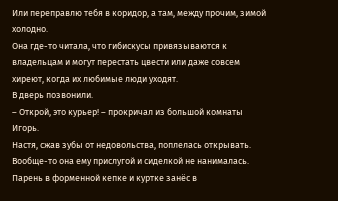Или переправлю тебя в коридор, а там, между прочим, зимой холодно.
Она где-то читала, что гибискусы привязываются к владельцам и могут перестать цвести или даже совсем хиреют, когда их любимые люди уходят.
В дверь позвонили.
– Открой, это курьер! – прокричал из большой комнаты Игорь.
Настя, сжав зубы от недовольства, поплелась открывать. Вообще-то она ему прислугой и сиделкой не нанималась.
Парень в форменной кепке и куртке занёс в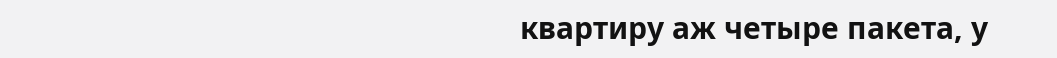квартиру аж четыре пакета, у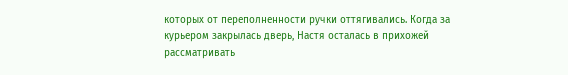которых от переполненности ручки оттягивались. Когда за курьером закрылась дверь, Настя осталась в прихожей рассматривать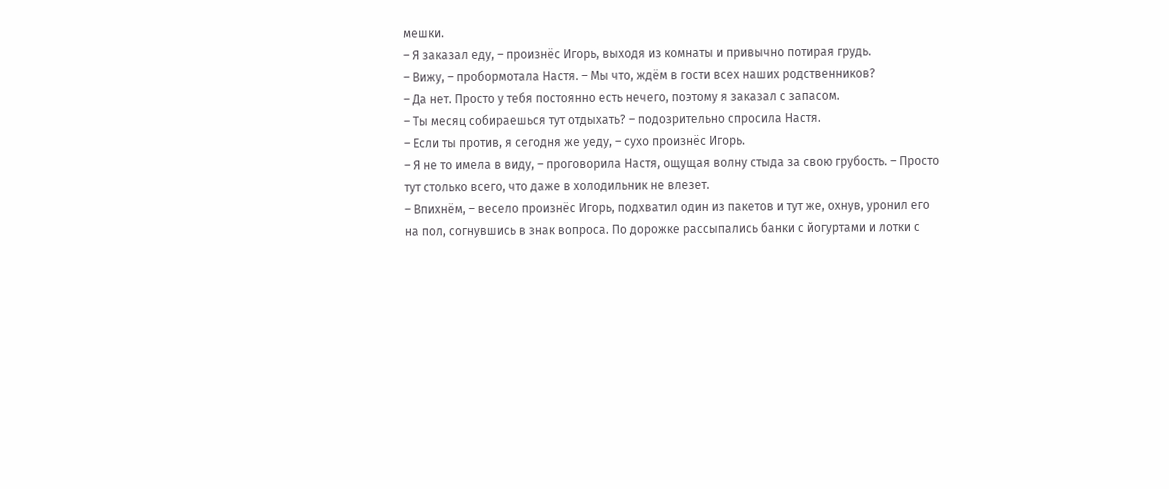мешки.
– Я заказал еду, – произнёс Игорь, выходя из комнаты и привычно потирая грудь.
– Вижу, – пробормотала Настя. – Мы что, ждём в гости всех наших родственников?
– Да нет. Просто у тебя постоянно есть нечего, поэтому я заказал с запасом.
– Ты месяц собираешься тут отдыхать? – подозрительно спросила Настя.
– Если ты против, я сегодня же уеду, – сухо произнёс Игорь.
– Я не то имела в виду, – проговорила Настя, ощущая волну стыда за свою грубость. – Просто тут столько всего, что даже в холодильник не влезет.
– Впихнём, – весело произнёс Игорь, подхватил один из пакетов и тут же, охнув, уронил его на пол, согнувшись в знак вопроса. По дорожке рассыпались банки с йогуртами и лотки с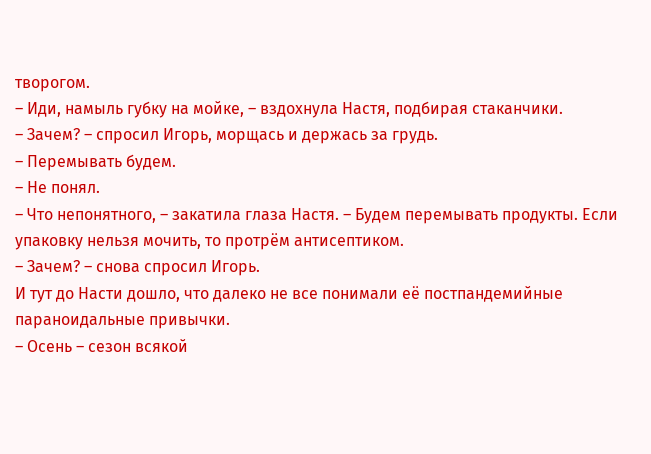творогом.
– Иди, намыль губку на мойке, – вздохнула Настя, подбирая стаканчики.
– Зачем? – спросил Игорь, морщась и держась за грудь.
– Перемывать будем.
– Не понял.
– Что непонятного, – закатила глаза Настя. – Будем перемывать продукты. Если упаковку нельзя мочить, то протрём антисептиком.
– Зачем? – снова спросил Игорь.
И тут до Насти дошло, что далеко не все понимали её постпандемийные параноидальные привычки.
– Осень – сезон всякой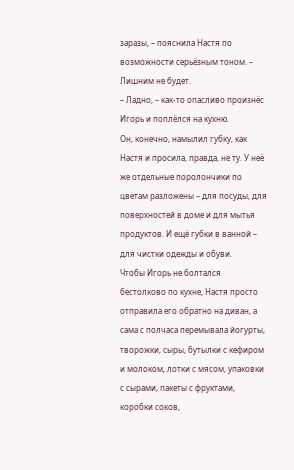заразы, – пояснила Настя по возможности серьёзным тоном. – Лишним не будет.
– Ладно, – как-то опасливо произнёс Игорь и поплёлся на кухню.
Он, конечно, намылил губку, как Настя и просила, правда, не ту. У неё же отдельные поролончики по цветам разложены – для посуды, для поверхностей в доме и для мытья продуктов. И ещё губки в ванной – для чистки одежды и обуви.
Чтобы Игорь не болтался бестолково по кухне, Настя просто отправила его обратно на диван, а сама с полчаса перемывала йогурты, творожки, сыры, бутылки с кефиром и молоком, лотки с мясом, упаковки с сырами, пакеты с фруктами, коробки соков,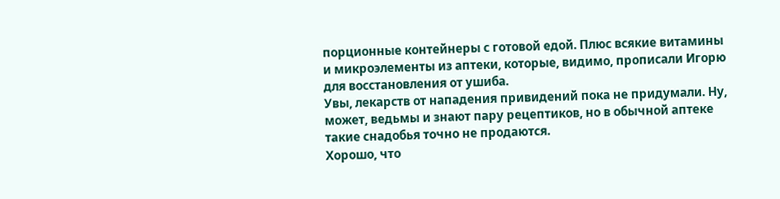порционные контейнеры с готовой едой. Плюс всякие витамины и микроэлементы из аптеки, которые, видимо, прописали Игорю для восстановления от ушиба.
Увы, лекарств от нападения привидений пока не придумали. Ну, может, ведьмы и знают пару рецептиков, но в обычной аптеке такие снадобья точно не продаются.
Хорошо, что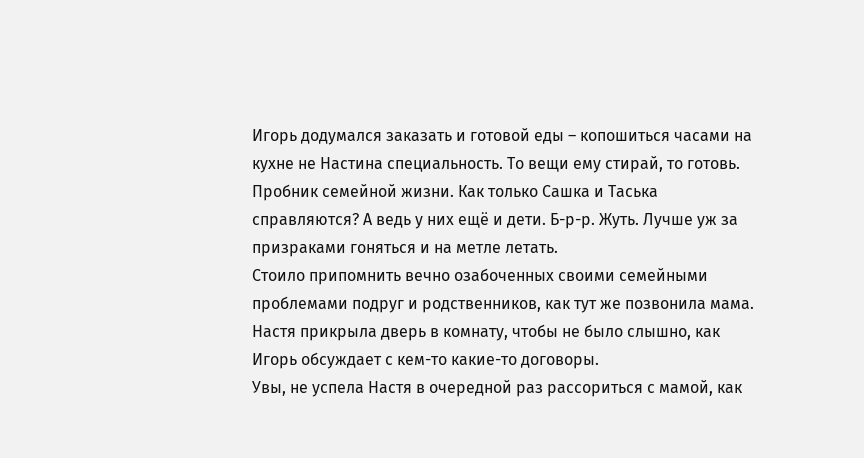Игорь додумался заказать и готовой еды – копошиться часами на кухне не Настина специальность. То вещи ему стирай, то готовь. Пробник семейной жизни. Как только Сашка и Таська справляются? А ведь у них ещё и дети. Б-р-р. Жуть. Лучше уж за призраками гоняться и на метле летать.
Стоило припомнить вечно озабоченных своими семейными проблемами подруг и родственников, как тут же позвонила мама. Настя прикрыла дверь в комнату, чтобы не было слышно, как Игорь обсуждает с кем-то какие-то договоры.
Увы, не успела Настя в очередной раз рассориться с мамой, как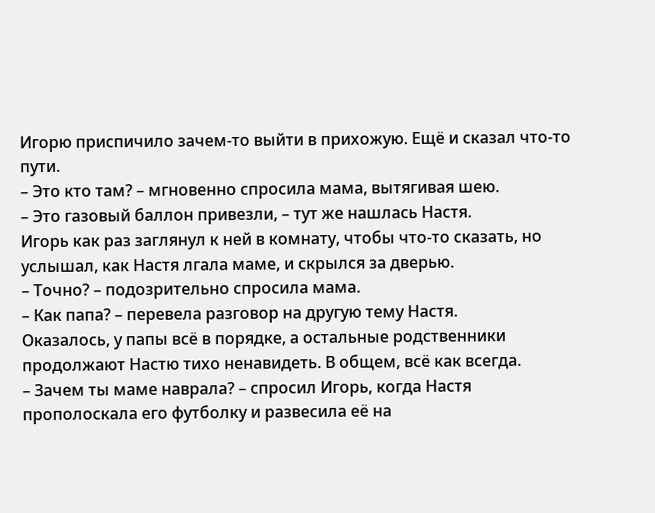Игорю приспичило зачем-то выйти в прихожую. Ещё и сказал что-то пути.
– Это кто там? – мгновенно спросила мама, вытягивая шею.
– Это газовый баллон привезли, – тут же нашлась Настя.
Игорь как раз заглянул к ней в комнату, чтобы что-то сказать, но услышал, как Настя лгала маме, и скрылся за дверью.
– Точно? – подозрительно спросила мама.
– Как папа? – перевела разговор на другую тему Настя.
Оказалось, у папы всё в порядке, а остальные родственники продолжают Настю тихо ненавидеть. В общем, всё как всегда.
– Зачем ты маме наврала? – спросил Игорь, когда Настя прополоскала его футболку и развесила её на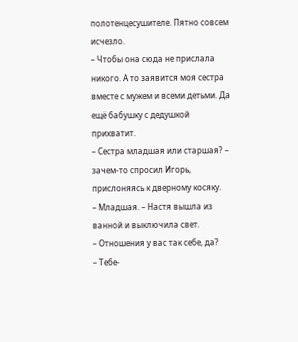полотенцесушителе. Пятно совсем исчезло.
– Чтобы она сюда не прислала никого. А то заявится моя сестра вместе с мужем и всеми детьми. Да ещё бабушку с дедушкой прихватит.
– Сестра младшая или старшая? – зачем-то спросил Игорь, прислоняясь к дверному косяку.
– Младшая. – Настя вышла из ванной и выключила свет.
– Отношения у вас так себе, да?
– Тебе-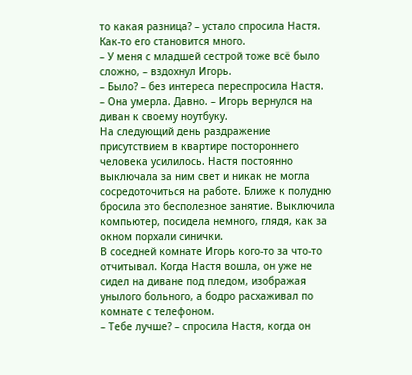то какая разница? – устало спросила Настя. Как-то его становится много.
– У меня с младшей сестрой тоже всё было сложно, – вздохнул Игорь.
– Было? – без интереса переспросила Настя.
– Она умерла. Давно. – Игорь вернулся на диван к своему ноутбуку.
На следующий день раздражение присутствием в квартире постороннего человека усилилось. Настя постоянно выключала за ним свет и никак не могла сосредоточиться на работе. Ближе к полудню бросила это бесполезное занятие. Выключила компьютер, посидела немного, глядя, как за окном порхали синички.
В соседней комнате Игорь кого-то за что-то отчитывал. Когда Настя вошла, он уже не сидел на диване под пледом, изображая унылого больного, а бодро расхаживал по комнате с телефоном.
– Тебе лучше? – спросила Настя, когда он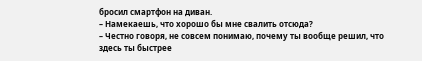бросил смартфон на диван.
– Намекаешь, что хорошо бы мне свалить отсюда?
– Честно говоря, не совсем понимаю, почему ты вообще решил, что здесь ты быстрее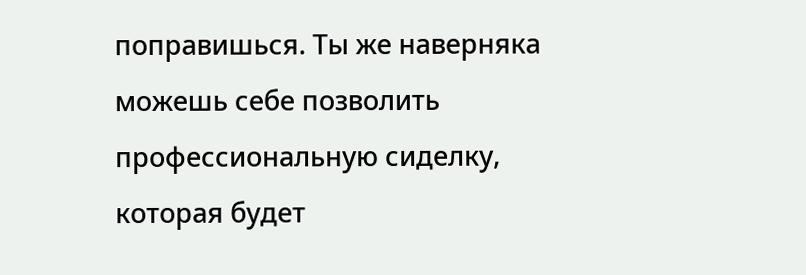поправишься. Ты же наверняка можешь себе позволить профессиональную сиделку, которая будет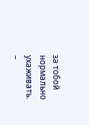за тобой нормально ухаживать.
–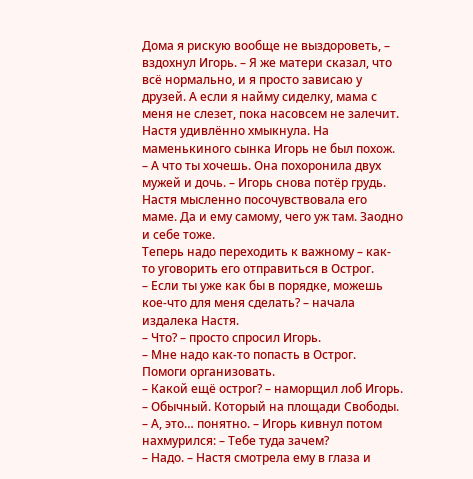Дома я рискую вообще не выздороветь, – вздохнул Игорь. – Я же матери сказал, что всё нормально, и я просто зависаю у друзей. А если я найму сиделку, мама с меня не слезет, пока насовсем не залечит.
Настя удивлённо хмыкнула. На маменькиного сынка Игорь не был похож.
– А что ты хочешь. Она похоронила двух мужей и дочь. – Игорь снова потёр грудь.
Настя мысленно посочувствовала его маме. Да и ему самому, чего уж там. Заодно и себе тоже.
Теперь надо переходить к важному – как-то уговорить его отправиться в Острог.
– Если ты уже как бы в порядке, можешь кое-что для меня сделать? – начала издалека Настя.
– Что? – просто спросил Игорь.
– Мне надо как-то попасть в Острог. Помоги организовать.
– Какой ещё острог? – наморщил лоб Игорь.
– Обычный. Который на площади Свободы.
– А, это… понятно. – Игорь кивнул потом нахмурился: – Тебе туда зачем?
– Надо. – Настя смотрела ему в глаза и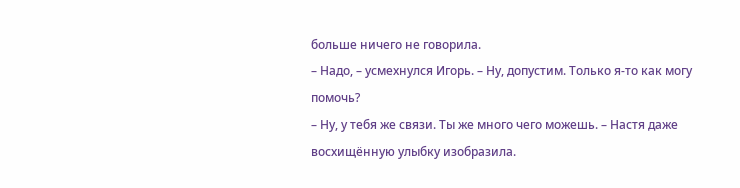больше ничего не говорила.
– Надо, – усмехнулся Игорь. – Ну, допустим. Только я-то как могу помочь?
– Ну, у тебя же связи. Ты же много чего можешь. – Настя даже восхищённую улыбку изобразила.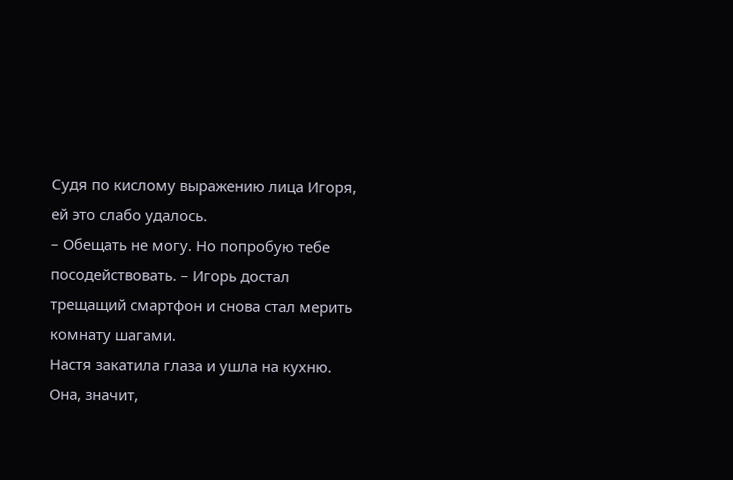Судя по кислому выражению лица Игоря, ей это слабо удалось.
– Обещать не могу. Но попробую тебе посодействовать. – Игорь достал трещащий смартфон и снова стал мерить комнату шагами.
Настя закатила глаза и ушла на кухню. Она, значит,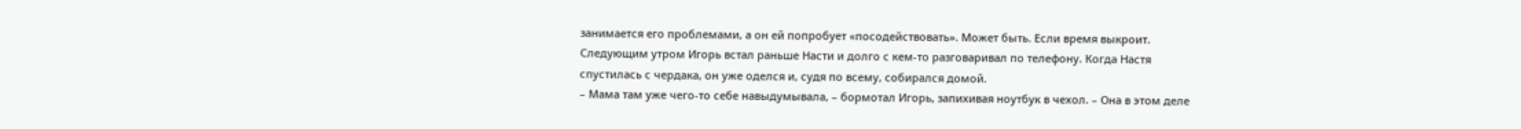занимается его проблемами, а он ей попробует «посодействовать». Может быть. Если время выкроит.
Следующим утром Игорь встал раньше Насти и долго с кем-то разговаривал по телефону. Когда Настя спустилась с чердака, он уже оделся и, судя по всему, собирался домой.
– Мама там уже чего-то себе навыдумывала, – бормотал Игорь, запихивая ноутбук в чехол. – Она в этом деле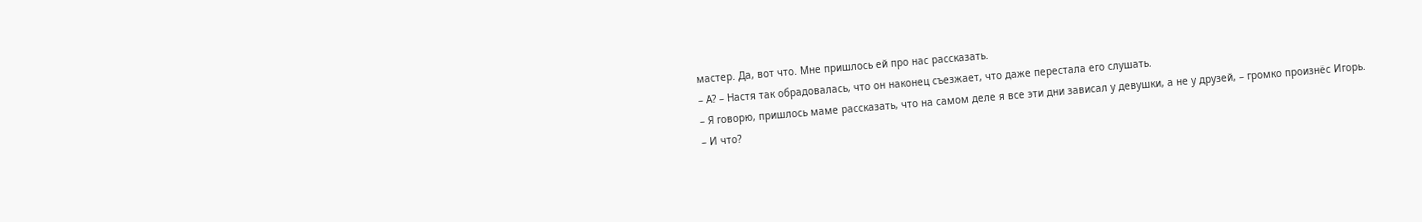мастер. Да, вот что. Мне пришлось ей про нас рассказать.
– А? – Настя так обрадовалась, что он наконец съезжает, что даже перестала его слушать.
– Я говорю, пришлось маме рассказать, что на самом деле я все эти дни зависал у девушки, а не у друзей, – громко произнёс Игорь.
– И что?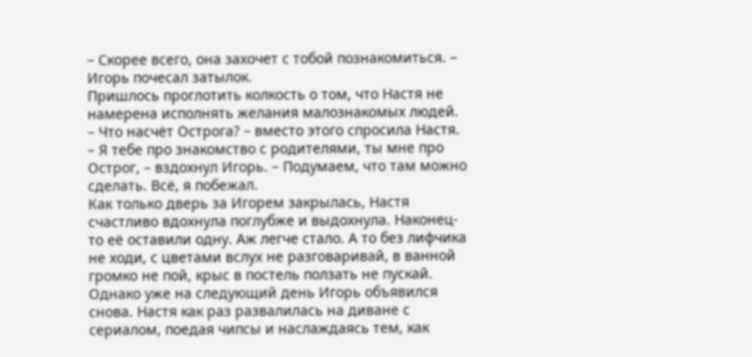– Скорее всего, она захочет с тобой познакомиться. – Игорь почесал затылок.
Пришлось проглотить колкость о том, что Настя не намерена исполнять желания малознакомых людей.
– Что насчёт Острога? – вместо этого спросила Настя.
– Я тебе про знакомство с родителями, ты мне про Острог, – вздохнул Игорь. – Подумаем, что там можно сделать. Всё, я побежал.
Как только дверь за Игорем закрылась, Настя счастливо вдохнула поглубже и выдохнула. Наконец-то её оставили одну. Аж легче стало. А то без лифчика не ходи, с цветами вслух не разговаривай, в ванной громко не пой, крыс в постель ползать не пускай.
Однако уже на следующий день Игорь объявился снова. Настя как раз развалилась на диване с сериалом, поедая чипсы и наслаждаясь тем, как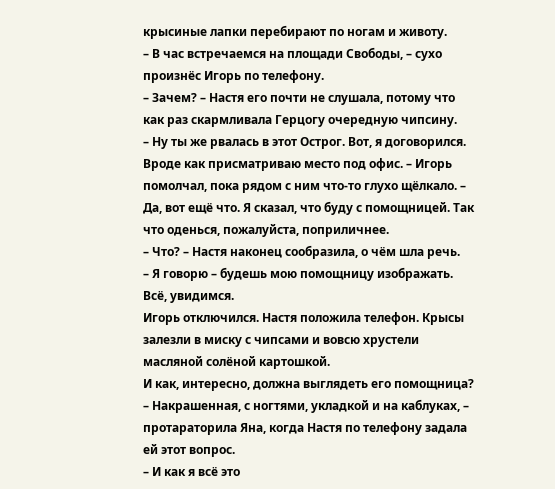крысиные лапки перебирают по ногам и животу.
– В час встречаемся на площади Свободы, – сухо произнёс Игорь по телефону.
– Зачем? – Настя его почти не слушала, потому что как раз скармливала Герцогу очередную чипсину.
– Ну ты же рвалась в этот Острог. Вот, я договорился. Вроде как присматриваю место под офис. – Игорь помолчал, пока рядом с ним что-то глухо щёлкало. – Да, вот ещё что. Я сказал, что буду с помощницей. Так что оденься, пожалуйста, поприличнее.
– Что? – Настя наконец сообразила, о чём шла речь.
– Я говорю – будешь мою помощницу изображать. Всё, увидимся.
Игорь отключился. Настя положила телефон. Крысы залезли в миску с чипсами и вовсю хрустели масляной солёной картошкой.
И как, интересно, должна выглядеть его помощница?
– Накрашенная, с ногтями, укладкой и на каблуках, – протараторила Яна, когда Настя по телефону задала ей этот вопрос.
– И как я всё это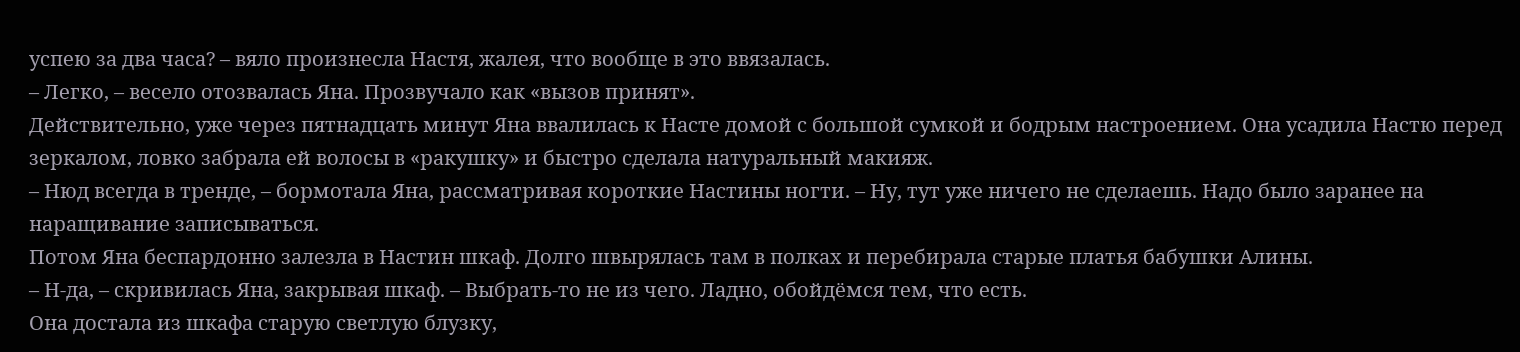успею за два часа? – вяло произнесла Настя, жалея, что вообще в это ввязалась.
– Легко, – весело отозвалась Яна. Прозвучало как «вызов принят».
Действительно, уже через пятнадцать минут Яна ввалилась к Насте домой с большой сумкой и бодрым настроением. Она усадила Настю перед зеркалом, ловко забрала ей волосы в «ракушку» и быстро сделала натуральный макияж.
– Нюд всегда в тренде, – бормотала Яна, рассматривая короткие Настины ногти. – Ну, тут уже ничего не сделаешь. Надо было заранее на наращивание записываться.
Потом Яна беспардонно залезла в Настин шкаф. Долго швырялась там в полках и перебирала старые платья бабушки Алины.
– Н-да, – скривилась Яна, закрывая шкаф. – Выбрать-то не из чего. Ладно, обойдёмся тем, что есть.
Она достала из шкафа старую светлую блузку,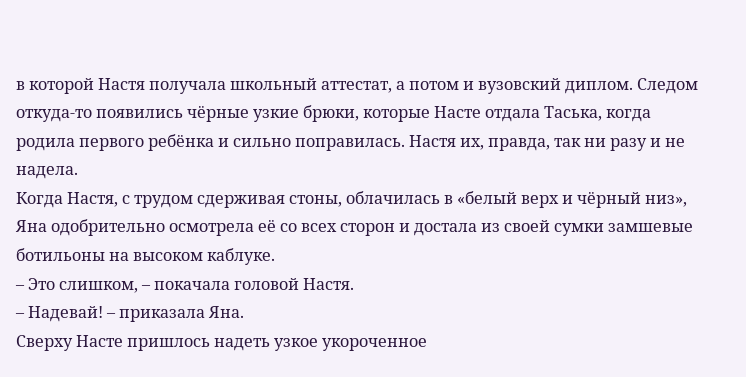в которой Настя получала школьный аттестат, а потом и вузовский диплом. Следом откуда-то появились чёрные узкие брюки, которые Насте отдала Таська, когда родила первого ребёнка и сильно поправилась. Настя их, правда, так ни разу и не надела.
Когда Настя, с трудом сдерживая стоны, облачилась в «белый верх и чёрный низ», Яна одобрительно осмотрела её со всех сторон и достала из своей сумки замшевые ботильоны на высоком каблуке.
– Это слишком, – покачала головой Настя.
– Надевай! – приказала Яна.
Сверху Насте пришлось надеть узкое укороченное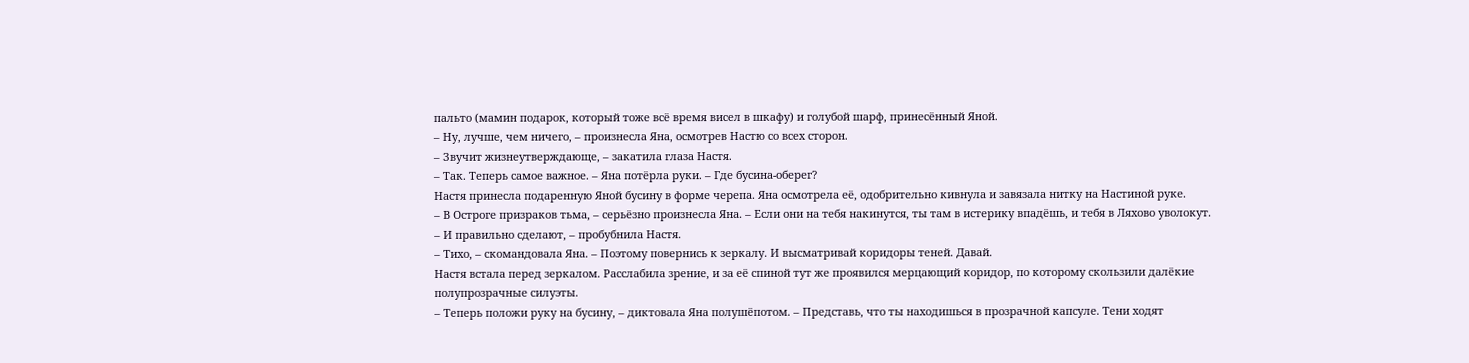пальто (мамин подарок, который тоже всё время висел в шкафу) и голубой шарф, принесённый Яной.
– Ну, лучше, чем ничего, – произнесла Яна, осмотрев Настю со всех сторон.
– Звучит жизнеутверждающе, – закатила глаза Настя.
– Так. Теперь самое важное. – Яна потёрла руки. – Где бусина-оберег?
Настя принесла подаренную Яной бусину в форме черепа. Яна осмотрела её, одобрительно кивнула и завязала нитку на Настиной руке.
– В Остроге призраков тьма, – серьёзно произнесла Яна. – Если они на тебя накинутся, ты там в истерику впадёшь, и тебя в Ляхово уволокут.
– И правильно сделают, – пробубнила Настя.
– Тихо, – скомандовала Яна. – Поэтому повернись к зеркалу. И высматривай коридоры теней. Давай.
Настя встала перед зеркалом. Расслабила зрение, и за её спиной тут же проявился мерцающий коридор, по которому скользили далёкие полупрозрачные силуэты.
– Теперь положи руку на бусину, – диктовала Яна полушёпотом. – Представь, что ты находишься в прозрачной капсуле. Тени ходят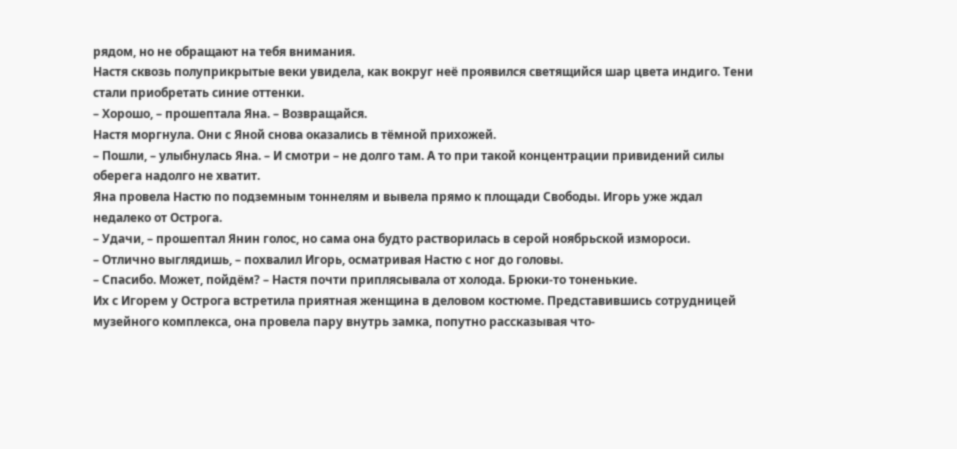рядом, но не обращают на тебя внимания.
Настя сквозь полуприкрытые веки увидела, как вокруг неё проявился светящийся шар цвета индиго. Тени стали приобретать синие оттенки.
– Хорошо, – прошептала Яна. – Возвращайся.
Настя моргнула. Они с Яной снова оказались в тёмной прихожей.
– Пошли, – улыбнулась Яна. – И смотри – не долго там. А то при такой концентрации привидений силы оберега надолго не хватит.
Яна провела Настю по подземным тоннелям и вывела прямо к площади Свободы. Игорь уже ждал недалеко от Острога.
– Удачи, – прошептал Янин голос, но сама она будто растворилась в серой ноябрьской измороси.
– Отлично выглядишь, – похвалил Игорь, осматривая Настю с ног до головы.
– Спасибо. Может, пойдём? – Настя почти приплясывала от холода. Брюки-то тоненькие.
Их с Игорем у Острога встретила приятная женщина в деловом костюме. Представившись сотрудницей музейного комплекса, она провела пару внутрь замка, попутно рассказывая что-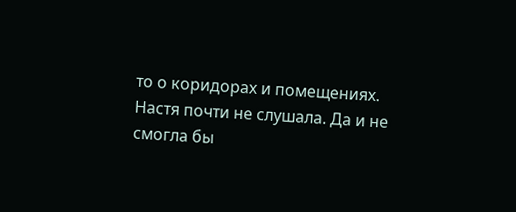то о коридорах и помещениях.
Настя почти не слушала. Да и не смогла бы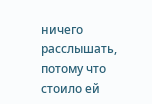ничего расслышать, потому что стоило ей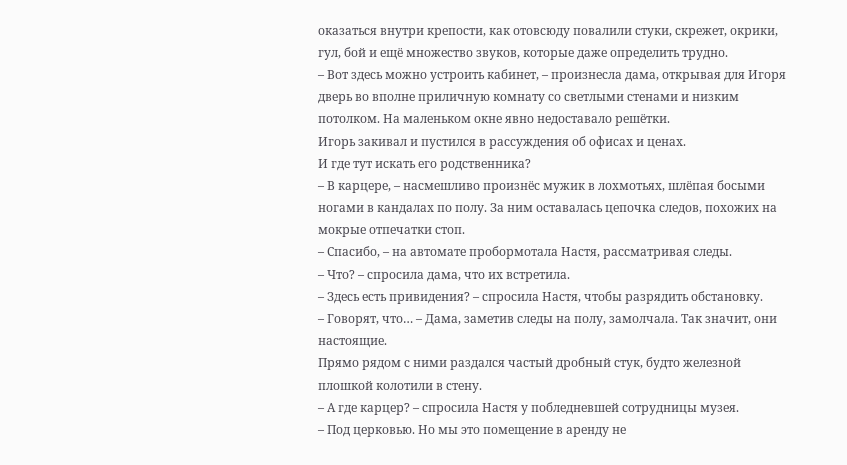оказаться внутри крепости, как отовсюду повалили стуки, скрежет, окрики, гул, бой и ещё множество звуков, которые даже определить трудно.
– Вот здесь можно устроить кабинет, – произнесла дама, открывая для Игоря дверь во вполне приличную комнату со светлыми стенами и низким потолком. На маленьком окне явно недоставало решётки.
Игорь закивал и пустился в рассуждения об офисах и ценах.
И где тут искать его родственника?
– В карцере, – насмешливо произнёс мужик в лохмотьях, шлёпая босыми ногами в кандалах по полу. За ним оставалась цепочка следов, похожих на мокрые отпечатки стоп.
– Спасибо, – на автомате пробормотала Настя, рассматривая следы.
– Что? – спросила дама, что их встретила.
– Здесь есть привидения? – спросила Настя, чтобы разрядить обстановку.
– Говорят, что… – Дама, заметив следы на полу, замолчала. Так значит, они настоящие.
Прямо рядом с ними раздался частый дробный стук, будто железной плошкой колотили в стену.
– А где карцер? – спросила Настя у побледневшей сотрудницы музея.
– Под церковью. Но мы это помещение в аренду не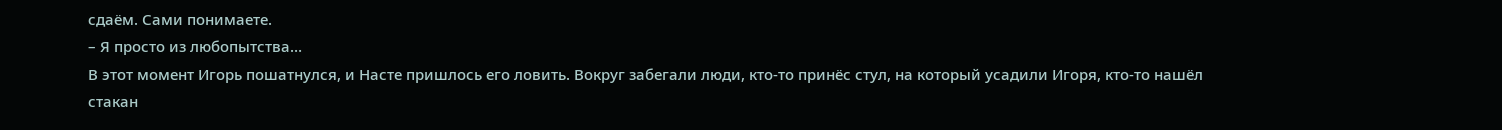сдаём. Сами понимаете.
– Я просто из любопытства…
В этот момент Игорь пошатнулся, и Насте пришлось его ловить. Вокруг забегали люди, кто-то принёс стул, на который усадили Игоря, кто-то нашёл стакан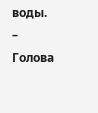воды.
– Голова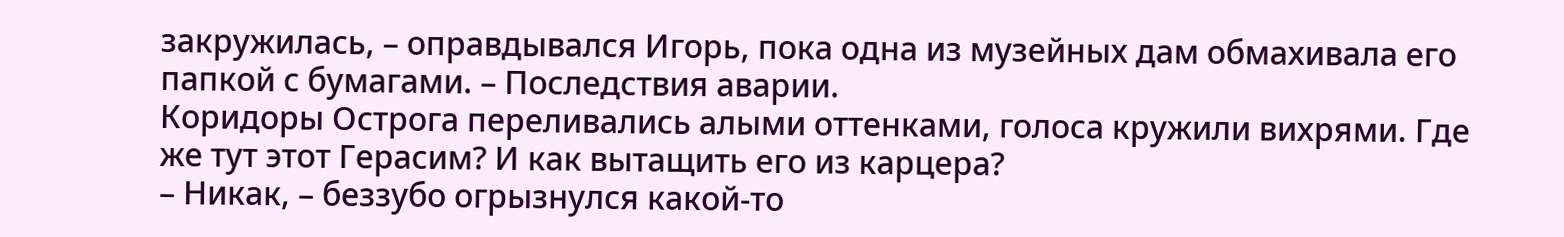закружилась, – оправдывался Игорь, пока одна из музейных дам обмахивала его папкой с бумагами. – Последствия аварии.
Коридоры Острога переливались алыми оттенками, голоса кружили вихрями. Где же тут этот Герасим? И как вытащить его из карцера?
– Никак, – беззубо огрызнулся какой-то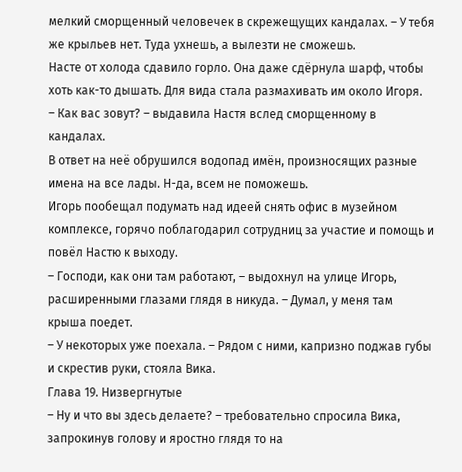мелкий сморщенный человечек в скрежещущих кандалах. – У тебя же крыльев нет. Туда ухнешь, а вылезти не сможешь.
Насте от холода сдавило горло. Она даже сдёрнула шарф, чтобы хоть как-то дышать. Для вида стала размахивать им около Игоря.
– Как вас зовут? – выдавила Настя вслед сморщенному в кандалах.
В ответ на неё обрушился водопад имён, произносящих разные имена на все лады. Н-да, всем не поможешь.
Игорь пообещал подумать над идеей снять офис в музейном комплексе, горячо поблагодарил сотрудниц за участие и помощь и повёл Настю к выходу.
– Господи, как они там работают, – выдохнул на улице Игорь, расширенными глазами глядя в никуда. – Думал, у меня там крыша поедет.
– У некоторых уже поехала. – Рядом с ними, капризно поджав губы и скрестив руки, стояла Вика.
Глава 19. Низвергнутые
– Ну и что вы здесь делаете? – требовательно спросила Вика, запрокинув голову и яростно глядя то на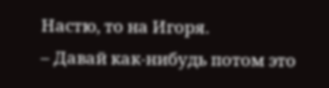Настю, то на Игоря.
– Давай как-нибудь потом это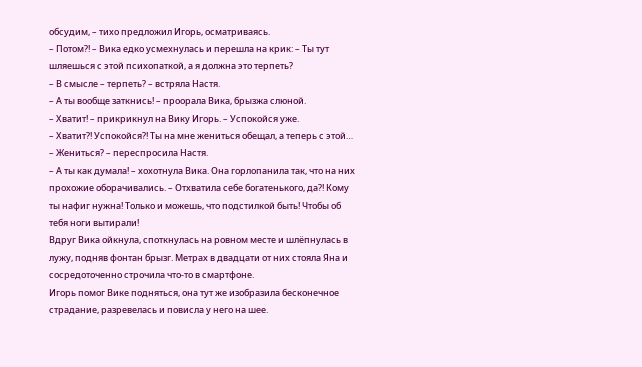обсудим, – тихо предложил Игорь, осматриваясь.
– Потом?! – Вика едко усмехнулась и перешла на крик: – Ты тут шляешься с этой психопаткой, а я должна это терпеть?
– В смысле – терпеть? – встряла Настя.
– А ты вообще заткнись! – проорала Вика, брызжа слюной.
– Хватит! – прикрикнул на Вику Игорь. – Успокойся уже.
– Хватит?! Успокойся?! Ты на мне жениться обещал, а теперь с этой…
– Жениться? – переспросила Настя.
– А ты как думала! – хохотнула Вика. Она горлопанила так, что на них прохожие оборачивались. – Отхватила себе богатенького, да?! Кому ты нафиг нужна! Только и можешь, что подстилкой быть! Чтобы об тебя ноги вытирали!
Вдруг Вика ойкнула, споткнулась на ровном месте и шлёпнулась в лужу, подняв фонтан брызг. Метрах в двадцати от них стояла Яна и сосредоточенно строчила что-то в смартфоне.
Игорь помог Вике подняться, она тут же изобразила бесконечное страдание, разревелась и повисла у него на шее.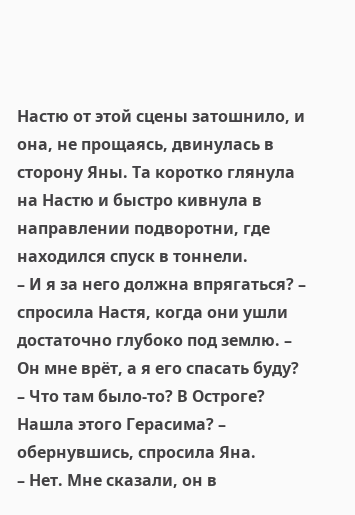Настю от этой сцены затошнило, и она, не прощаясь, двинулась в сторону Яны. Та коротко глянула на Настю и быстро кивнула в направлении подворотни, где находился спуск в тоннели.
– И я за него должна впрягаться? – спросила Настя, когда они ушли достаточно глубоко под землю. – Он мне врёт, а я его спасать буду?
– Что там было-то? В Остроге? Нашла этого Герасима? – обернувшись, спросила Яна.
– Нет. Мне сказали, он в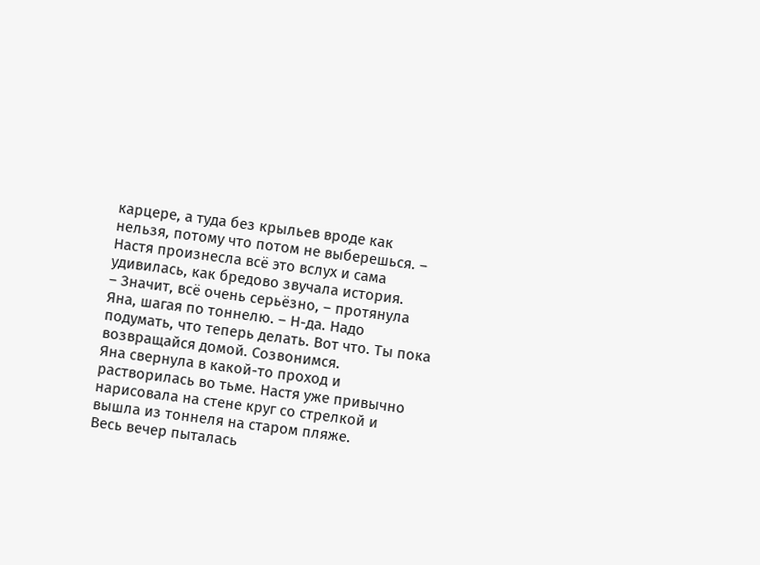карцере, а туда без крыльев вроде как нельзя, потому что потом не выберешься. – Настя произнесла всё это вслух и сама удивилась, как бредово звучала история.
– Значит, всё очень серьёзно, – протянула Яна, шагая по тоннелю. – Н-да. Надо подумать, что теперь делать. Вот что. Ты пока возвращайся домой. Созвонимся.
Яна свернула в какой-то проход и растворилась во тьме. Настя уже привычно нарисовала на стене круг со стрелкой и вышла из тоннеля на старом пляже.
Весь вечер пыталась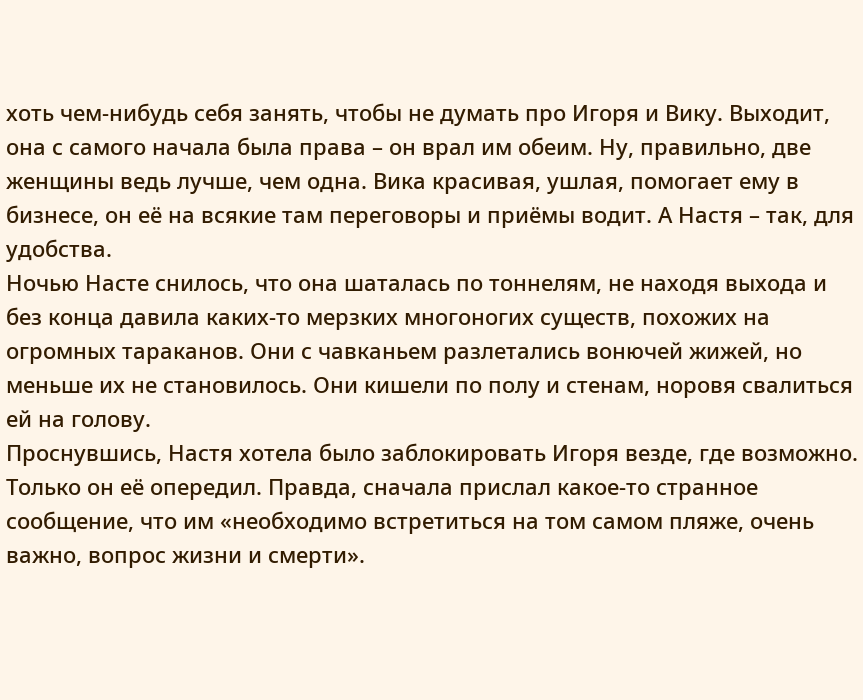хоть чем-нибудь себя занять, чтобы не думать про Игоря и Вику. Выходит, она с самого начала была права – он врал им обеим. Ну, правильно, две женщины ведь лучше, чем одна. Вика красивая, ушлая, помогает ему в бизнесе, он её на всякие там переговоры и приёмы водит. А Настя – так, для удобства.
Ночью Насте снилось, что она шаталась по тоннелям, не находя выхода и без конца давила каких-то мерзких многоногих существ, похожих на огромных тараканов. Они с чавканьем разлетались вонючей жижей, но меньше их не становилось. Они кишели по полу и стенам, норовя свалиться ей на голову.
Проснувшись, Настя хотела было заблокировать Игоря везде, где возможно. Только он её опередил. Правда, сначала прислал какое-то странное сообщение, что им «необходимо встретиться на том самом пляже, очень важно, вопрос жизни и смерти».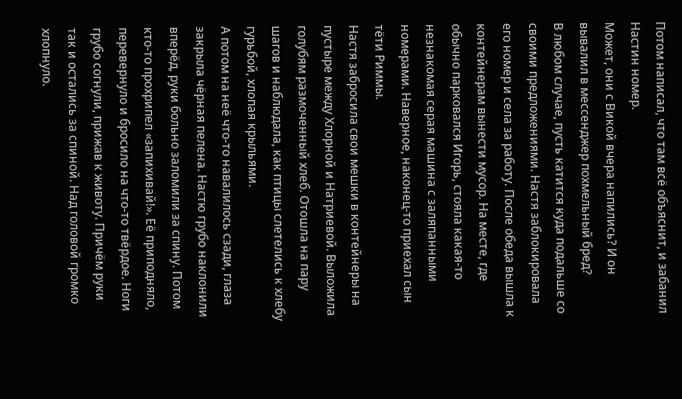Потом написал, что там всё объяснит, и забанил Настин номер.
Может, они с Викой вчера напились? И он вывалил в мессенджер похмельный бред?
В любом случае, пусть катится куда подальше со своими предложениями. Настя заблокировала его номер и села за работу. После обеда вышла к контейнерам вынести мусор. На месте, где обычно парковался Игорь, стояла какая-то незнакомая серая машина с заляпанными номерами. Наверное, наконец-то приехал сын тёти Риммы.
Настя забросила свои мешки в контейнеры на пустыре между Хлорной и Натриевой. Выложила голубям размоченный хлеб. Отошла на пару шагов и наблюдала, как птицы слетелись к хлебу гурьбой, хлопая крыльями.
А потом на неё что-то навалилось сзади, глаза закрыла чёрная пелена. Настю грубо наклонили вперёд, руки больно заломили за спину. Потом кто-то прохрипел «запихивай!». Её приподняло, перевернуло и бросило на что-то твёрдое. Ноги грубо согнули, прижав к животу. Причём руки так и остались за спиной. Над головой громко хлопнуло.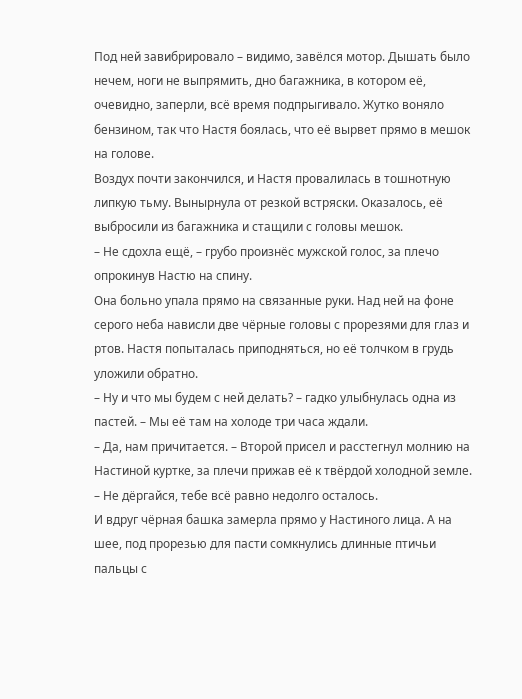Под ней завибрировало – видимо, завёлся мотор. Дышать было нечем, ноги не выпрямить, дно багажника, в котором её, очевидно, заперли, всё время подпрыгивало. Жутко воняло бензином, так что Настя боялась, что её вырвет прямо в мешок на голове.
Воздух почти закончился, и Настя провалилась в тошнотную липкую тьму. Вынырнула от резкой встряски. Оказалось, её выбросили из багажника и стащили с головы мешок.
– Не сдохла ещё, – грубо произнёс мужской голос, за плечо опрокинув Настю на спину.
Она больно упала прямо на связанные руки. Над ней на фоне серого неба нависли две чёрные головы с прорезями для глаз и ртов. Настя попыталась приподняться, но её толчком в грудь уложили обратно.
– Ну и что мы будем с ней делать? – гадко улыбнулась одна из пастей. – Мы её там на холоде три часа ждали.
– Да, нам причитается. – Второй присел и расстегнул молнию на Настиной куртке, за плечи прижав её к твёрдой холодной земле. – Не дёргайся, тебе всё равно недолго осталось.
И вдруг чёрная башка замерла прямо у Настиного лица. А на шее, под прорезью для пасти сомкнулись длинные птичьи пальцы с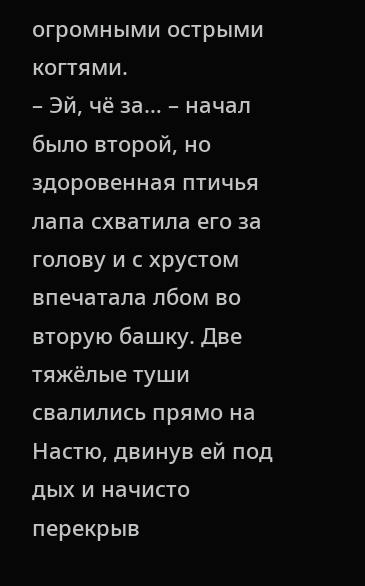огромными острыми когтями.
– Эй, чё за… – начал было второй, но здоровенная птичья лапа схватила его за голову и с хрустом впечатала лбом во вторую башку. Две тяжёлые туши свалились прямо на Настю, двинув ей под дых и начисто перекрыв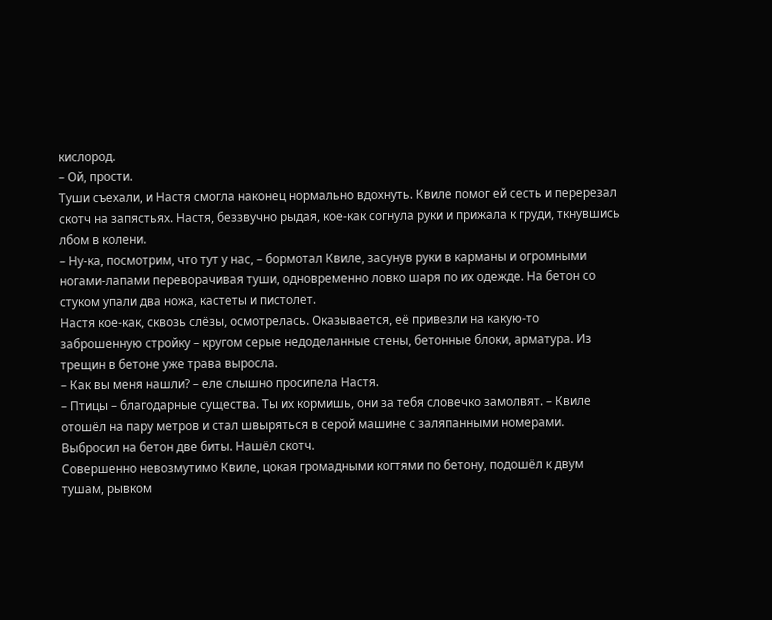кислород.
– Ой, прости.
Туши съехали, и Настя смогла наконец нормально вдохнуть. Квиле помог ей сесть и перерезал скотч на запястьях. Настя, беззвучно рыдая, кое-как согнула руки и прижала к груди, ткнувшись лбом в колени.
– Ну-ка, посмотрим, что тут у нас, – бормотал Квиле, засунув руки в карманы и огромными ногами-лапами переворачивая туши, одновременно ловко шаря по их одежде. На бетон со стуком упали два ножа, кастеты и пистолет.
Настя кое-как, сквозь слёзы, осмотрелась. Оказывается, её привезли на какую-то заброшенную стройку – кругом серые недоделанные стены, бетонные блоки, арматура. Из трещин в бетоне уже трава выросла.
– Как вы меня нашли? – еле слышно просипела Настя.
– Птицы – благодарные существа. Ты их кормишь, они за тебя словечко замолвят. – Квиле отошёл на пару метров и стал швыряться в серой машине с заляпанными номерами. Выбросил на бетон две биты. Нашёл скотч.
Совершенно невозмутимо Квиле, цокая громадными когтями по бетону, подошёл к двум тушам, рывком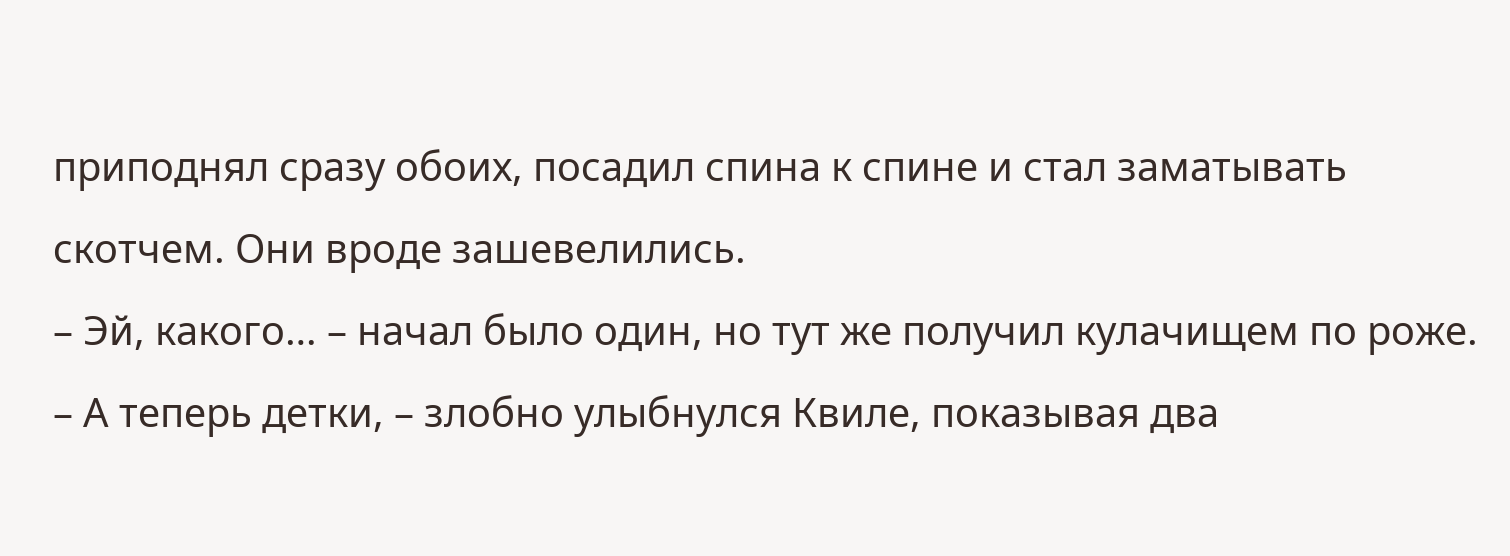приподнял сразу обоих, посадил спина к спине и стал заматывать скотчем. Они вроде зашевелились.
– Эй, какого… – начал было один, но тут же получил кулачищем по роже.
– А теперь детки, – злобно улыбнулся Квиле, показывая два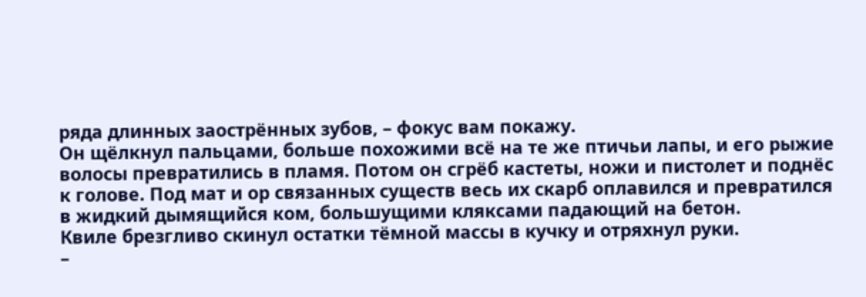ряда длинных заострённых зубов, – фокус вам покажу.
Он щёлкнул пальцами, больше похожими всё на те же птичьи лапы, и его рыжие волосы превратились в пламя. Потом он сгрёб кастеты, ножи и пистолет и поднёс к голове. Под мат и ор связанных существ весь их скарб оплавился и превратился в жидкий дымящийся ком, большущими кляксами падающий на бетон.
Квиле брезгливо скинул остатки тёмной массы в кучку и отряхнул руки.
–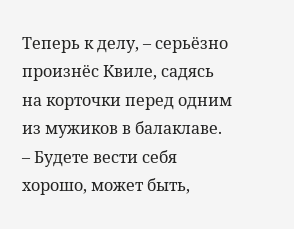Теперь к делу, – серьёзно произнёс Квиле, садясь на корточки перед одним из мужиков в балаклаве. – Будете вести себя хорошо, может быть,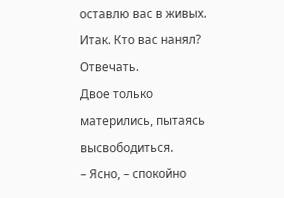оставлю вас в живых. Итак. Кто вас нанял? Отвечать.
Двое только матерились, пытаясь высвободиться.
– Ясно, – спокойно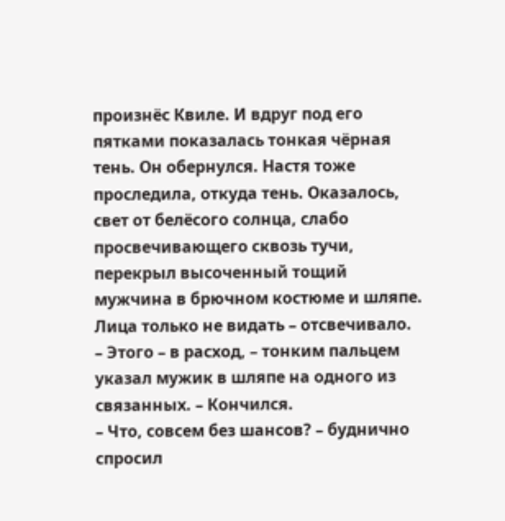произнёс Квиле. И вдруг под его пятками показалась тонкая чёрная тень. Он обернулся. Настя тоже проследила, откуда тень. Оказалось, свет от белёсого солнца, слабо просвечивающего сквозь тучи, перекрыл высоченный тощий мужчина в брючном костюме и шляпе. Лица только не видать – отсвечивало.
– Этого – в расход, – тонким пальцем указал мужик в шляпе на одного из связанных. – Кончился.
– Что, совсем без шансов? – буднично спросил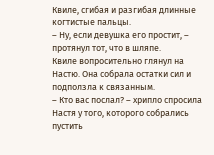Квиле, сгибая и разгибая длинные когтистые пальцы.
– Ну, если девушка его простит, – протянул тот, что в шляпе.
Квиле вопросительно глянул на Настю. Она собрала остатки сил и подползла к связанным.
– Кто вас послал? – хрипло спросила Настя у того, которого собрались пустить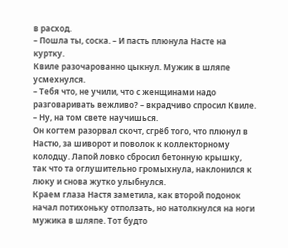в расход.
– Пошла ты, соска. – И пасть плюнула Насте на куртку.
Квиле разочарованно цыкнул. Мужик в шляпе усмехнулся.
– Тебя что, не учили, что с женщинами надо разговаривать вежливо? – вкрадчиво спросил Квиле. – Ну, на том свете научишься.
Он когтем разорвал скочт, сгрёб того, что плюнул в Настю, за шиворот и поволок к коллекторному колодцу. Лапой ловко сбросил бетонную крышку, так что та оглушительно громыхнула, наклонился к люку и снова жутко улыбнулся.
Краем глаза Настя заметила, как второй подонок начал потихоньку отползать, но натолкнулся на ноги мужика в шляпе. Тот будто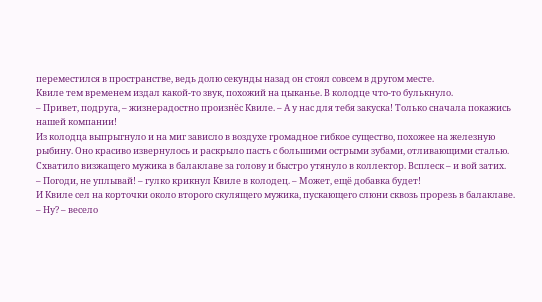переместился в пространстве, ведь долю секунды назад он стоял совсем в другом месте.
Квиле тем временем издал какой-то звук, похожий на цыканье. В колодце что-то булькнуло.
– Привет, подруга, – жизнерадостно произнёс Квиле. – А у нас для тебя закуска! Только сначала покажись нашей компании!
Из колодца выпрыгнуло и на миг зависло в воздухе громадное гибкое существо, похожее на железную рыбину. Оно красиво извернулось и раскрыло пасть с большими острыми зубами, отливающими сталью. Схватило визжащего мужика в балаклаве за голову и быстро утянуло в коллектор. Всплеск – и вой затих.
– Погоди, не уплывай! – гулко крикнул Квиле в колодец. – Может, ещё добавка будет!
И Квиле сел на корточки около второго скулящего мужика, пускающего слюни сквозь прорезь в балаклаве.
– Ну? – весело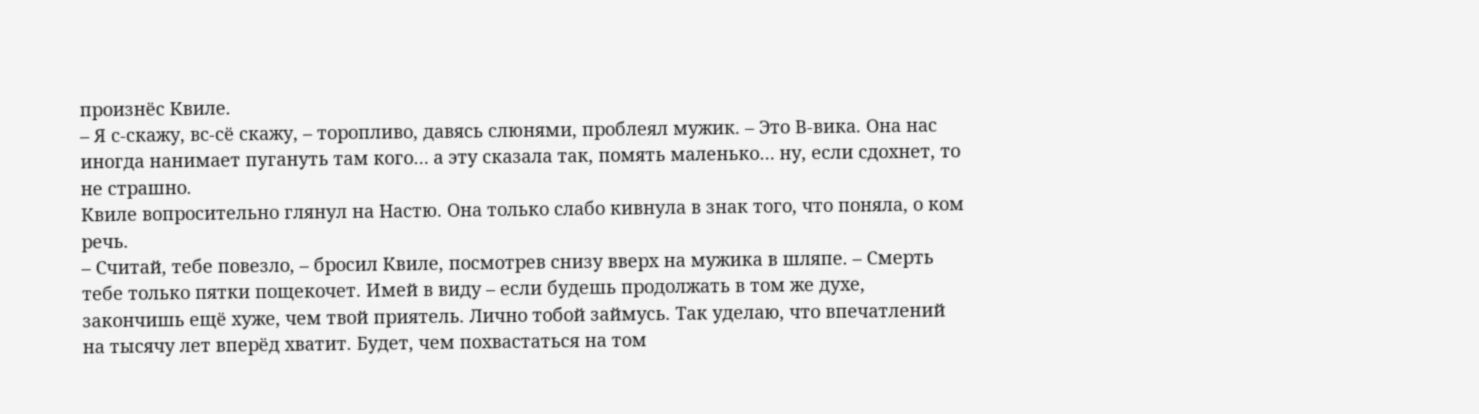произнёс Квиле.
– Я с-скажу, вс-сё скажу, – торопливо, давясь слюнями, проблеял мужик. – Это В-вика. Она нас иногда нанимает пугануть там кого… а эту сказала так, помять маленько… ну, если сдохнет, то не страшно.
Квиле вопросительно глянул на Настю. Она только слабо кивнула в знак того, что поняла, о ком речь.
– Считай, тебе повезло, – бросил Квиле, посмотрев снизу вверх на мужика в шляпе. – Смерть тебе только пятки пощекочет. Имей в виду – если будешь продолжать в том же духе, закончишь ещё хуже, чем твой приятель. Лично тобой займусь. Так уделаю, что впечатлений на тысячу лет вперёд хватит. Будет, чем похвастаться на том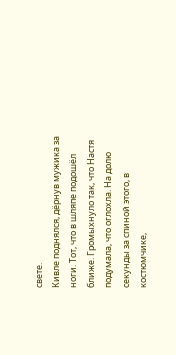свете.
Кивле поднялся, дёрнув мужика за ноги. Тот, что в шляпе подошёл ближе. Громыхнуло так, что Настя подумала, что оглохла. На долю секунды за спиной этого, в костюмчике,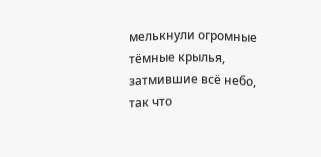мелькнули огромные тёмные крылья, затмившие всё небо, так что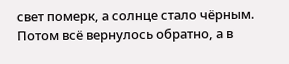свет померк, а солнце стало чёрным.
Потом всё вернулось обратно, а в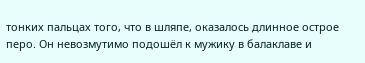тонких пальцах того, что в шляпе, оказалось длинное острое перо. Он невозмутимо подошёл к мужику в балаклаве и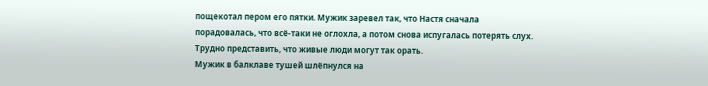пощекотал пером его пятки. Мужик заревел так, что Настя сначала порадовалась, что всё-таки не оглохла, а потом снова испугалась потерять слух. Трудно представить, что живые люди могут так орать.
Мужик в балклаве тушей шлёпнулся на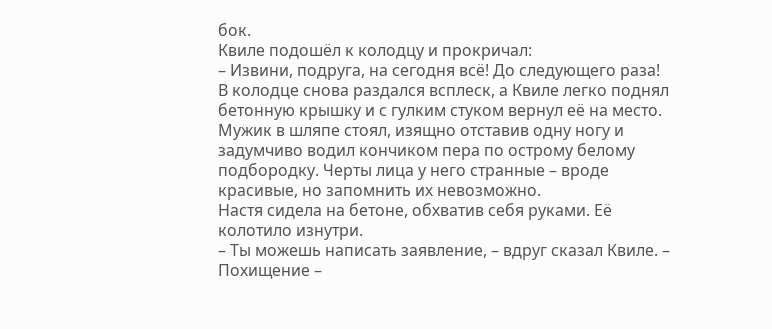бок.
Квиле подошёл к колодцу и прокричал:
– Извини, подруга, на сегодня всё! До следующего раза!
В колодце снова раздался всплеск, а Квиле легко поднял бетонную крышку и с гулким стуком вернул её на место. Мужик в шляпе стоял, изящно отставив одну ногу и задумчиво водил кончиком пера по острому белому подбородку. Черты лица у него странные – вроде красивые, но запомнить их невозможно.
Настя сидела на бетоне, обхватив себя руками. Её колотило изнутри.
– Ты можешь написать заявление, – вдруг сказал Квиле. – Похищение –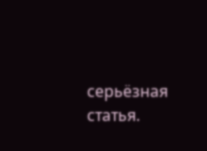серьёзная статья.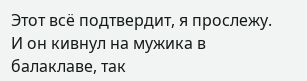Этот всё подтвердит, я прослежу.
И он кивнул на мужика в балаклаве, так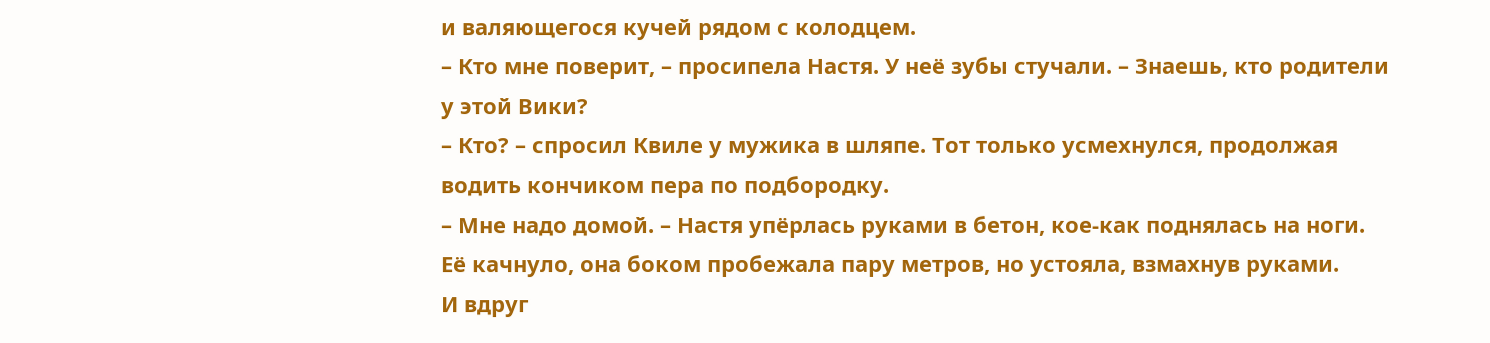и валяющегося кучей рядом с колодцем.
– Кто мне поверит, – просипела Настя. У неё зубы стучали. – Знаешь, кто родители у этой Вики?
– Кто? – спросил Квиле у мужика в шляпе. Тот только усмехнулся, продолжая водить кончиком пера по подбородку.
– Мне надо домой. – Настя упёрлась руками в бетон, кое-как поднялась на ноги. Её качнуло, она боком пробежала пару метров, но устояла, взмахнув руками.
И вдруг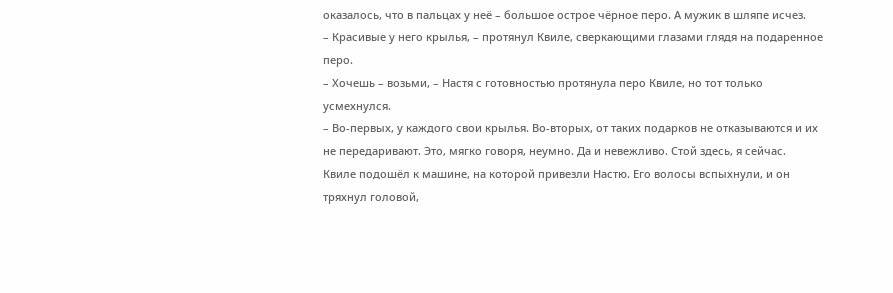оказалось, что в пальцах у неё – большое острое чёрное перо. А мужик в шляпе исчез.
– Красивые у него крылья, – протянул Квиле, сверкающими глазами глядя на подаренное перо.
– Хочешь – возьми, – Настя с готовностью протянула перо Квиле, но тот только усмехнулся.
– Во-первых, у каждого свои крылья. Во-вторых, от таких подарков не отказываются и их не передаривают. Это, мягко говоря, неумно. Да и невежливо. Стой здесь, я сейчас.
Квиле подошёл к машине, на которой привезли Настю. Его волосы вспыхнули, и он тряхнул головой,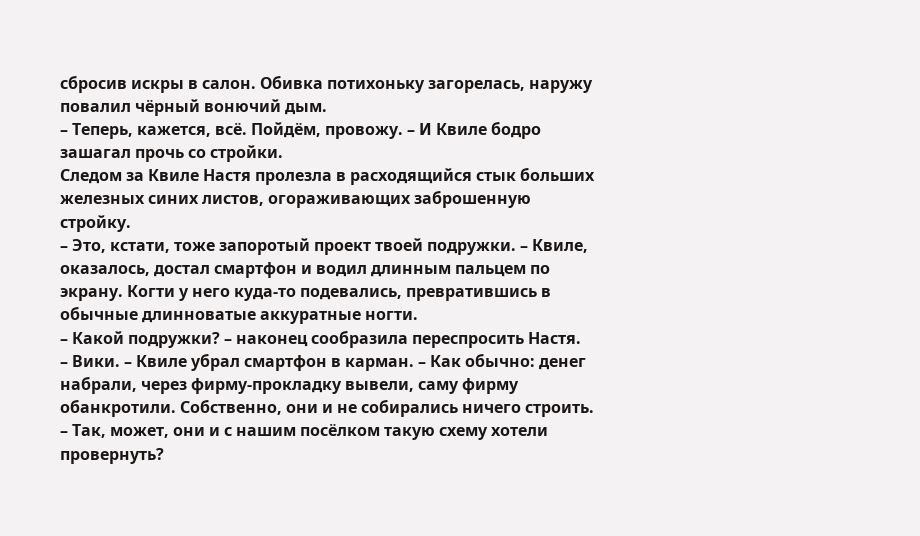сбросив искры в салон. Обивка потихоньку загорелась, наружу повалил чёрный вонючий дым.
– Теперь, кажется, всё. Пойдём, провожу. – И Квиле бодро зашагал прочь со стройки.
Следом за Квиле Настя пролезла в расходящийся стык больших железных синих листов, огораживающих заброшенную стройку.
– Это, кстати, тоже запоротый проект твоей подружки. – Квиле, оказалось, достал смартфон и водил длинным пальцем по экрану. Когти у него куда-то подевались, превратившись в обычные длинноватые аккуратные ногти.
– Какой подружки? – наконец сообразила переспросить Настя.
– Вики. – Квиле убрал смартфон в карман. – Как обычно: денег набрали, через фирму-прокладку вывели, саму фирму обанкротили. Собственно, они и не собирались ничего строить.
– Так, может, они и с нашим посёлком такую схему хотели провернуть?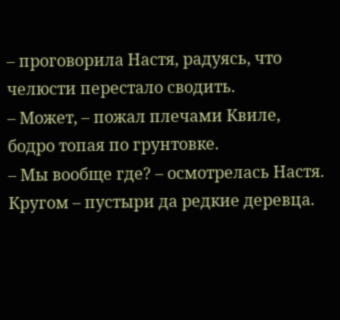– проговорила Настя, радуясь, что челюсти перестало сводить.
– Может, – пожал плечами Квиле, бодро топая по грунтовке.
– Мы вообще где? – осмотрелась Настя. Кругом – пустыри да редкие деревца.